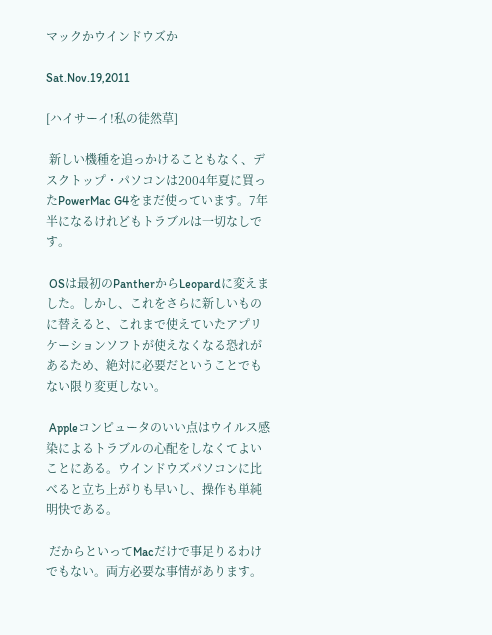マックかウインドウズか

Sat.Nov.19,2011

[ハイサーイ!私の徒然草]

 新しい機種を追っかけることもなく、デスクトップ・パソコンは2004年夏に買ったPowerMac G4をまだ使っています。7年半になるけれどもトラブルは一切なしです。

 OSは最初のPantherからLeopardに変えました。しかし、これをさらに新しいものに替えると、これまで使えていたアプリケーションソフトが使えなくなる恐れがあるため、絶対に必要だということでもない限り変更しない。

 Appleコンピュータのいい点はウイルス感染によるトラブルの心配をしなくてよいことにある。ウインドウズパソコンに比べると立ち上がりも早いし、操作も単純明快である。

 だからといってMacだけで事足りるわけでもない。両方必要な事情があります。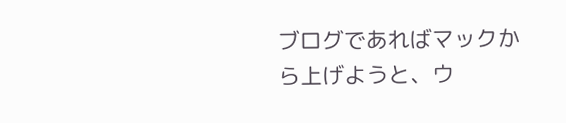ブログであればマックから上げようと、ウ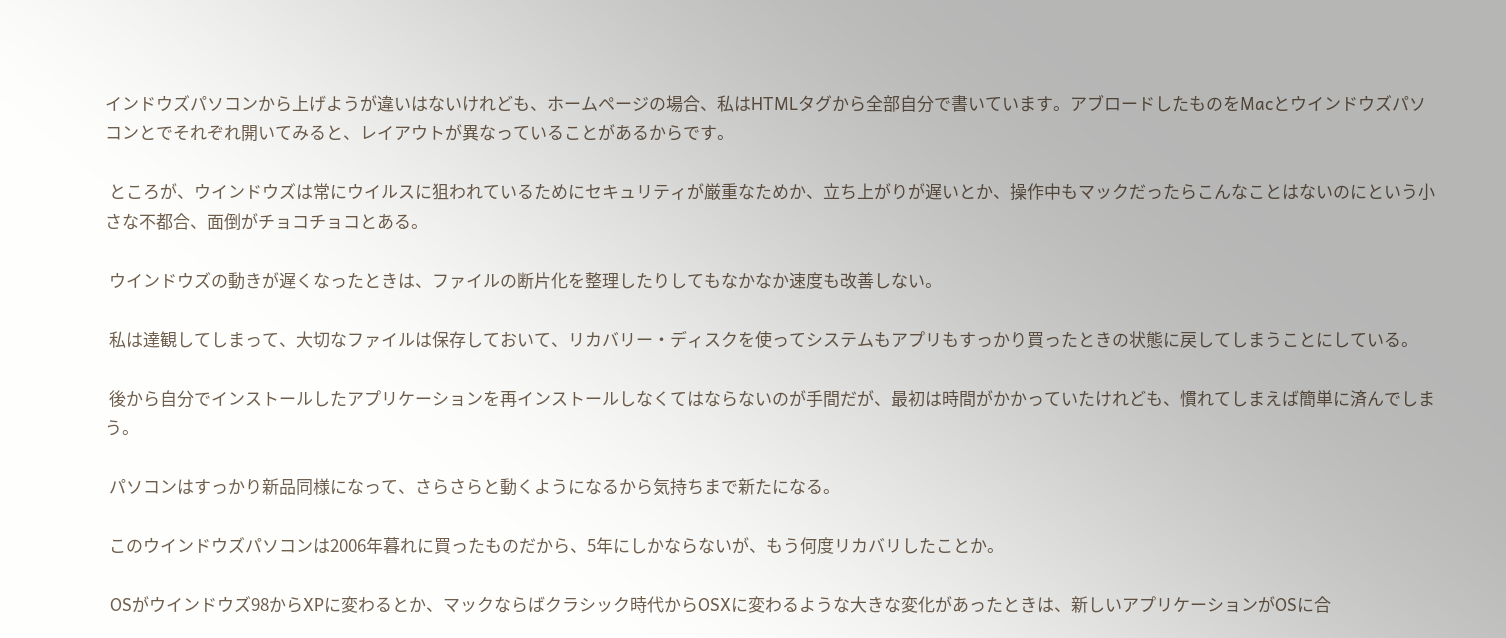インドウズパソコンから上げようが違いはないけれども、ホームページの場合、私はHTMLタグから全部自分で書いています。アブロードしたものをMacとウインドウズパソコンとでそれぞれ開いてみると、レイアウトが異なっていることがあるからです。

 ところが、ウインドウズは常にウイルスに狙われているためにセキュリティが厳重なためか、立ち上がりが遅いとか、操作中もマックだったらこんなことはないのにという小さな不都合、面倒がチョコチョコとある。

 ウインドウズの動きが遅くなったときは、ファイルの断片化を整理したりしてもなかなか速度も改善しない。

 私は達観してしまって、大切なファイルは保存しておいて、リカバリー・ディスクを使ってシステムもアプリもすっかり買ったときの状態に戻してしまうことにしている。

 後から自分でインストールしたアプリケーションを再インストールしなくてはならないのが手間だが、最初は時間がかかっていたけれども、慣れてしまえば簡単に済んでしまう。

 パソコンはすっかり新品同様になって、さらさらと動くようになるから気持ちまで新たになる。

 このウインドウズパソコンは2006年暮れに買ったものだから、5年にしかならないが、もう何度リカバリしたことか。

 OSがウインドウズ98からXPに変わるとか、マックならばクラシック時代からOSXに変わるような大きな変化があったときは、新しいアプリケーションがOSに合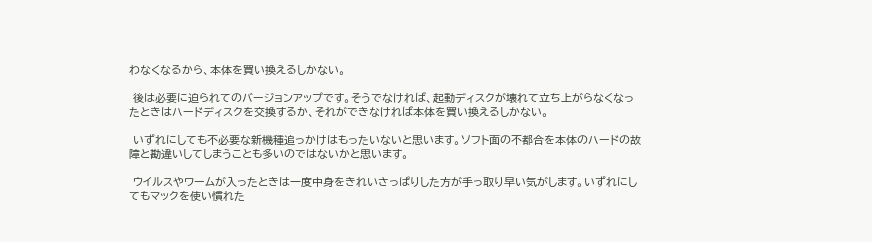わなくなるから、本体を買い換えるしかない。

 後は必要に迫られてのバージョンアップです。そうでなければ、起動ディスクが壊れて立ち上がらなくなったときはハードディスクを交換するか、それができなければ本体を買い換えるしかない。

 いずれにしても不必要な新機種追っかけはもったいないと思います。ソフト面の不都合を本体のハードの故障と勘違いしてしまうことも多いのではないかと思います。

 ウイルスやワームが入ったときは一度中身をきれいさっぱりした方が手っ取り早い気がします。いずれにしてもマックを使い慣れた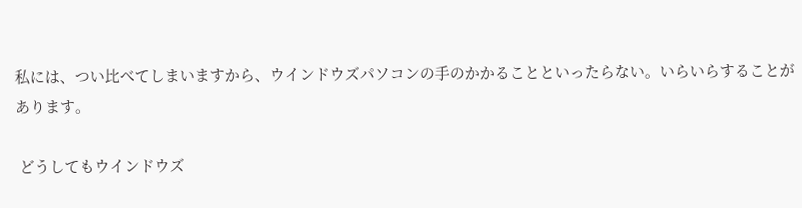私には、つい比べてしまいますから、ウインドウズパソコンの手のかかることといったらない。いらいらすることがあります。

 どうしてもウインドウズ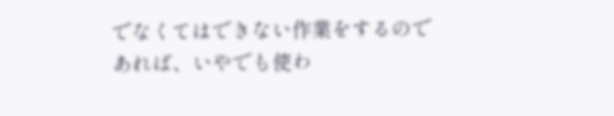でなくてはできない作業をするのであれば、いやでも使わ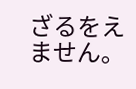ざるをえません。